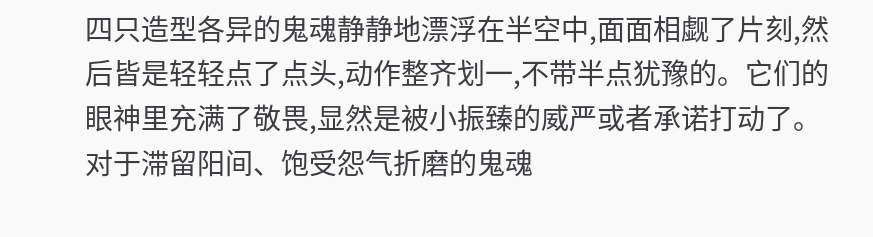四只造型各异的鬼魂静静地漂浮在半空中,面面相觑了片刻,然后皆是轻轻点了点头,动作整齐划一,不带半点犹豫的。它们的眼神里充满了敬畏,显然是被小振臻的威严或者承诺打动了。对于滞留阳间、饱受怨气折磨的鬼魂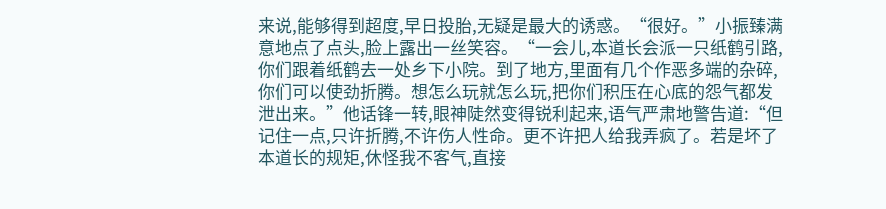来说,能够得到超度,早日投胎,无疑是最大的诱惑。“很好。”小振臻满意地点了点头,脸上露出一丝笑容。“一会儿,本道长会派一只纸鹤引路,你们跟着纸鹤去一处乡下小院。到了地方,里面有几个作恶多端的杂碎,你们可以使劲折腾。想怎么玩就怎么玩,把你们积压在心底的怨气都发泄出来。”他话锋一转,眼神陡然变得锐利起来,语气严肃地警告道:“但记住一点,只许折腾,不许伤人性命。更不许把人给我弄疯了。若是坏了本道长的规矩,休怪我不客气,直接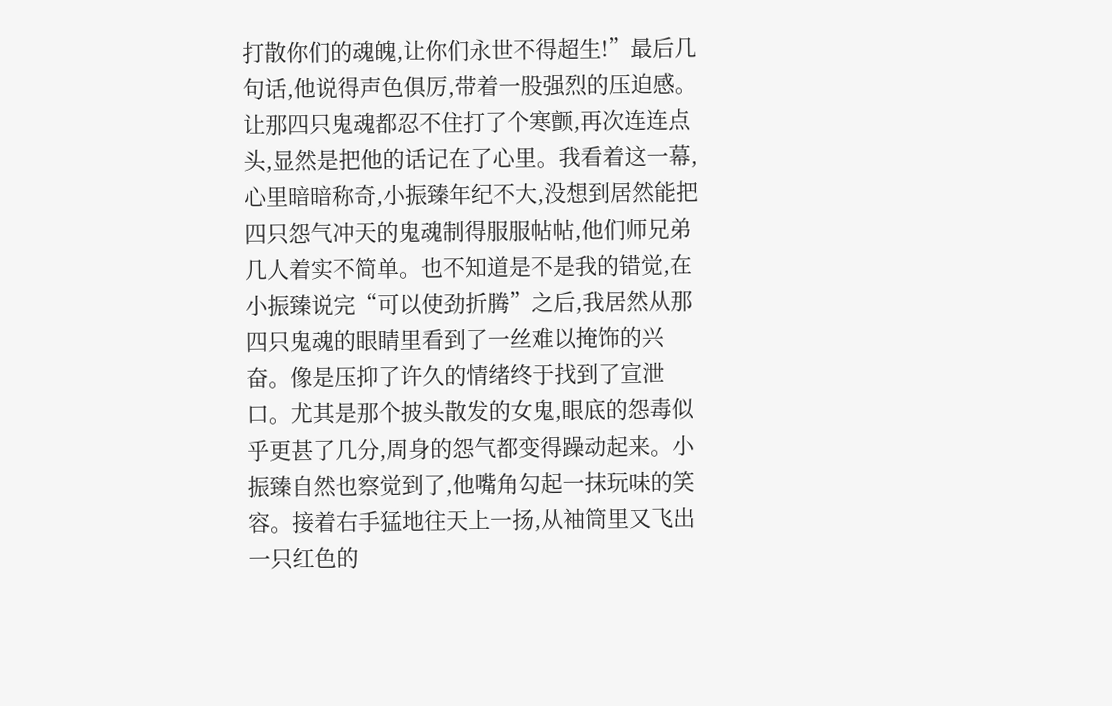打散你们的魂魄,让你们永世不得超生!”最后几句话,他说得声色俱厉,带着一股强烈的压迫感。让那四只鬼魂都忍不住打了个寒颤,再次连连点头,显然是把他的话记在了心里。我看着这一幕,心里暗暗称奇,小振臻年纪不大,没想到居然能把四只怨气冲天的鬼魂制得服服帖帖,他们师兄弟几人着实不简单。也不知道是不是我的错觉,在小振臻说完“可以使劲折腾”之后,我居然从那四只鬼魂的眼睛里看到了一丝难以掩饰的兴奋。像是压抑了许久的情绪终于找到了宣泄口。尤其是那个披头散发的女鬼,眼底的怨毒似乎更甚了几分,周身的怨气都变得躁动起来。小振臻自然也察觉到了,他嘴角勾起一抹玩味的笑容。接着右手猛地往天上一扬,从袖筒里又飞出一只红色的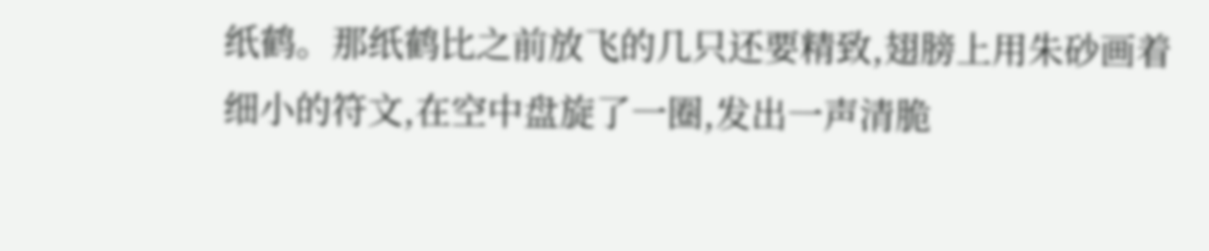纸鹤。那纸鹤比之前放飞的几只还要精致,翅膀上用朱砂画着细小的符文,在空中盘旋了一圈,发出一声清脆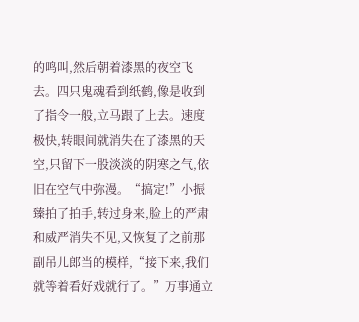的鸣叫,然后朝着漆黑的夜空飞去。四只鬼魂看到纸鹤,像是收到了指令一般,立马跟了上去。速度极快,转眼间就消失在了漆黑的天空,只留下一股淡淡的阴寒之气,依旧在空气中弥漫。“搞定!”小振臻拍了拍手,转过身来,脸上的严肃和威严消失不见,又恢复了之前那副吊儿郎当的模样,“接下来,我们就等着看好戏就行了。”万事通立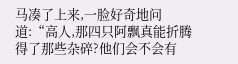马凑了上来,一脸好奇地问道:“高人,那四只阿飘真能折腾得了那些杂碎?他们会不会有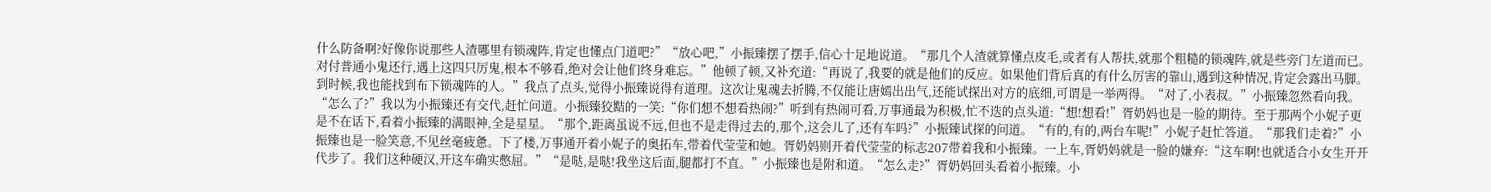什么防备啊?好像你说那些人渣哪里有锁魂阵,肯定也懂点门道吧?”“放心吧,”小振臻摆了摆手,信心十足地说道。“那几个人渣就算懂点皮毛,或者有人帮扶,就那个粗糙的锁魂阵,就是些旁门左道而已。对付普通小鬼还行,遇上这四只厉鬼,根本不够看,绝对会让他们终身难忘。”他顿了顿,又补充道:“再说了,我要的就是他们的反应。如果他们背后真的有什么厉害的靠山,遇到这种情况,肯定会露出马脚。到时候,我也能找到布下锁魂阵的人。”我点了点头,觉得小振臻说得有道理。这次让鬼魂去折腾,不仅能让唐嫣出出气,还能试探出对方的底细,可谓是一举两得。“对了,小表叔。”小振臻忽然看向我。“怎么了?”我以为小振臻还有交代,赶忙问道。小振臻狡黠的一笑:“你们想不想看热闹?”听到有热闹可看,万事通最为积极,忙不迭的点头道:“想!想看!”胥奶妈也是一脸的期待。至于那两个小妮子更是不在话下,看着小振臻的满眼神,全是星星。“那个,距离虽说不远,但也不是走得过去的,那个,这会儿了,还有车吗?”小振臻试探的问道。“有的,有的,两台车呢!”小妮子赶忙答道。“那我们走着?”小振臻也是一脸笑意,不见丝毫疲惫。下了楼,万事通开着小妮子的奥拓车,带着代莹莹和她。胥奶妈则开着代莹莹的标志207带着我和小振臻。一上车,胥奶妈就是一脸的嫌弃:“这车啊!也就适合小女生开开代步了。我们这种硬汉,开这车确实憋屈。”“是哒,是哒!我坐这后面,腿都打不直。”小振臻也是附和道。“怎么走?”胥奶妈回头看着小振臻。小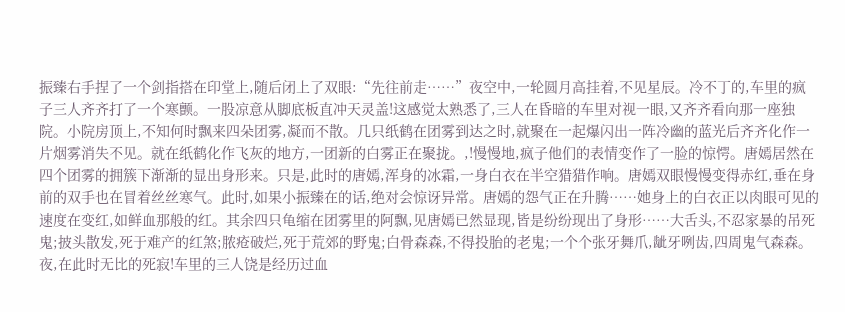振臻右手捏了一个剑指搭在印堂上,随后闭上了双眼:“先往前走……”夜空中,一轮圆月高挂着,不见星辰。冷不丁的,车里的疯子三人齐齐打了一个寒颤。一股凉意从脚底板直冲天灵盖!这感觉太熟悉了,三人在昏暗的车里对视一眼,又齐齐看向那一座独院。小院房顶上,不知何时飘来四朵团雾,凝而不散。几只纸鹤在团雾到达之时,就聚在一起爆闪出一阵冷幽的蓝光后齐齐化作一片烟雾消失不见。就在纸鹤化作飞灰的地方,一团新的白雾正在聚拢。,!慢慢地,疯子他们的表情变作了一脸的惊愕。唐嫣居然在四个团雾的拥簇下渐渐的显出身形来。只是,此时的唐嫣,浑身的冰霜,一身白衣在半空猎猎作响。唐嫣双眼慢慢变得赤红,垂在身前的双手也在冒着丝丝寒气。此时,如果小振臻在的话,绝对会惊讶异常。唐嫣的怨气正在升腾……她身上的白衣正以肉眼可见的速度在变红,如鲜血那般的红。其余四只龟缩在团雾里的阿飘,见唐嫣已然显现,皆是纷纷现出了身形……大舌头,不忍家暴的吊死鬼;披头散发,死于难产的红煞;脓疮破烂,死于荒郊的野鬼;白骨森森,不得投胎的老鬼;一个个张牙舞爪,龇牙咧齿,四周鬼气森森。夜,在此时无比的死寂!车里的三人饶是经历过血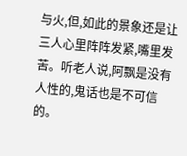与火,但,如此的景象还是让三人心里阵阵发紧,嘴里发苦。听老人说,阿飘是没有人性的,鬼话也是不可信的。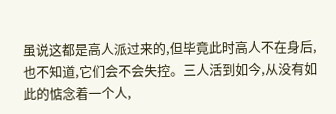虽说这都是高人派过来的,但毕竟此时高人不在身后,也不知道,它们会不会失控。三人活到如今,从没有如此的惦念着一个人,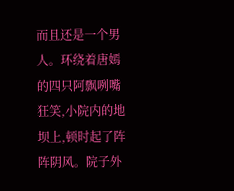而且还是一个男人。环绕着唐嫣的四只阿飘咧嘴狂笑,小院内的地坝上,顿时起了阵阵阴风。院子外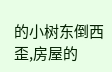的小树东倒西歪,房屋的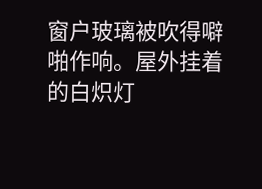窗户玻璃被吹得噼啪作响。屋外挂着的白炽灯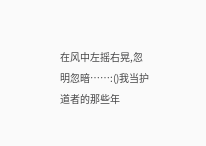在风中左摇右晃,忽明忽暗……:()我当护道者的那些年